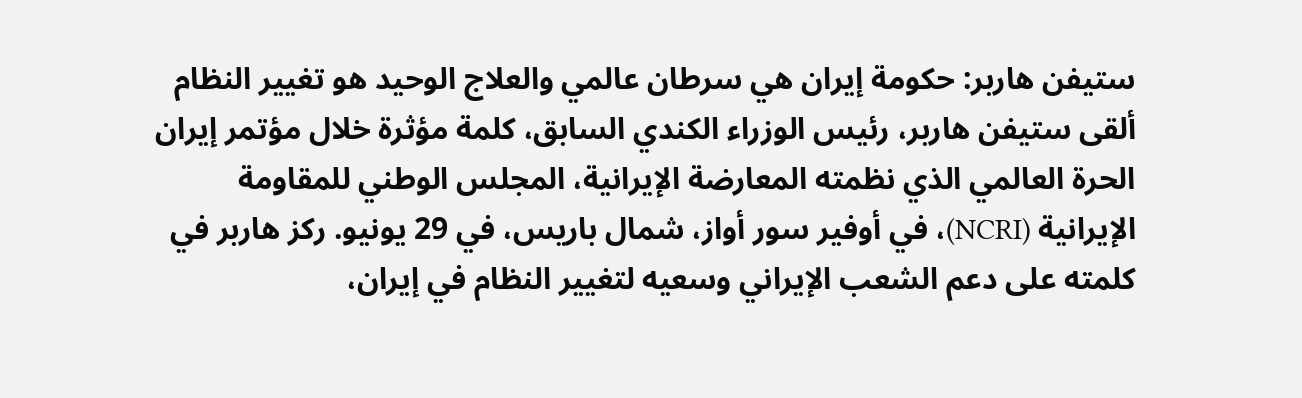ستيفن هاربر: حكومة إيران هي سرطان عالمي والعلاج الوحيد هو تغيير النظام
ألقى ستيفن هاربر، رئيس الوزراء الكندي السابق، كلمة مؤثرة خلال مؤتمر إيران الحرة العالمي الذي نظمته المعارضة الإيرانية، المجلس الوطني للمقاومة الإيرانية (NCRI)، في أوفير سور أواز، شمال باريس، في 29 يونيو. ركز هاربر في كلمته على دعم الشعب الإيراني وسعيه لتغيير النظام في إيران،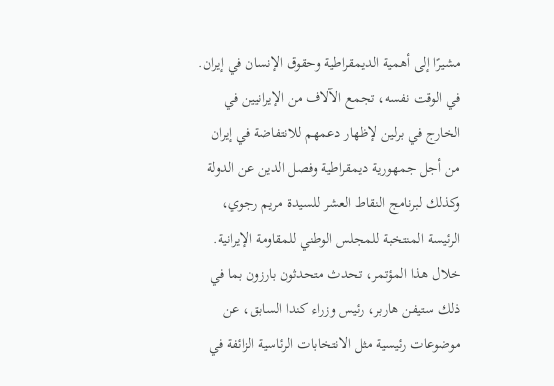مشيرًا إلى أهمية الديمقراطية وحقوق الإنسان في إيران. في الوقت نفسه، تجمع الآلاف من الإيرانيين في الخارج في برلين لإظهار دعمهم للانتفاضة في إيران من أجل جمهورية ديمقراطية وفصل الدين عن الدولة وكذلك لبرنامج النقاط العشر للسيدة مريم رجوي، الرئيسة المنتخبة للمجلس الوطني للمقاومة الإيرانية. خلال هذا المؤتمر، تحدث متحدثون بارزون بما في ذلك ستيفن هاربر، رئيس وزراء كندا السابق، عن موضوعات رئيسية مثل الانتخابات الرئاسية الزائفة في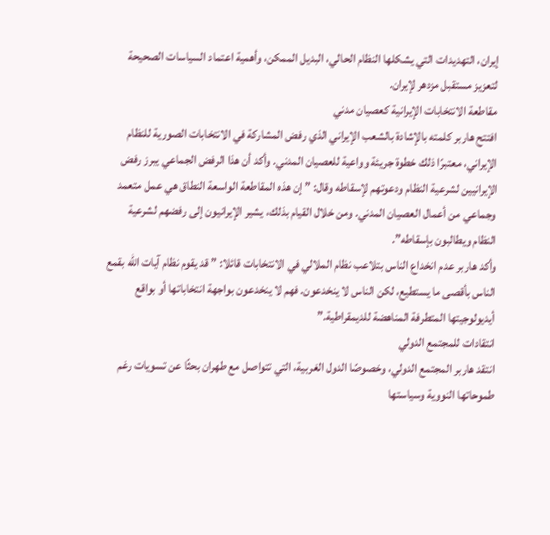إيران، التهديدات التي يشكلها النظام الحالي، البديل الممكن، وأهمية اعتماد السياسات الصحيحة لتعزيز مستقبل مزدهر لإيران.
مقاطعة الانتخابات الإيرانية كعصيان مدني
افتتح هاربر كلمته بالإشادة بالشعب الإيراني الذي رفض المشاركة في الانتخابات الصورية للنظام الإيراني، معتبرًا ذلك خطوة جريئة وواعية للعصيان المدني. وأكد أن هذا الرفض الجماعي يبرز رفض الإيرانيين لشرعية النظام ودعوتهم لإسقاطه وقال: ” إن هذه المقاطعة الواسعة النطاق هي عمل متعمد وجماعي من أعمال العصيان المدني. ومن خلال القيام بذلك، يشير الإيرانيون إلى رفضهم لشرعية النظام ويطالبون بإسقاطه”.
وأكد هاربر عدم انخداع الناس بتلاعب نظام الملالي في الانتخابات قائلا: ” قد يقوم نظام آيات الله بقمع الناس بأقصى ما يستطيع، لكن الناس لا ينخدعون. فهم لا ينخدعون بواجهة انتخاباتها أو بواقع أيديولوجيتها المتطرفة المناهضة للديمقراطية.”
انتقادات للمجتمع الدولي
انتقد هاربر المجتمع الدولي، وخصوصًا الدول الغربية، التي تتواصل مع طهران بحثًا عن تسويات رغم طموحاتها النووية وسياستها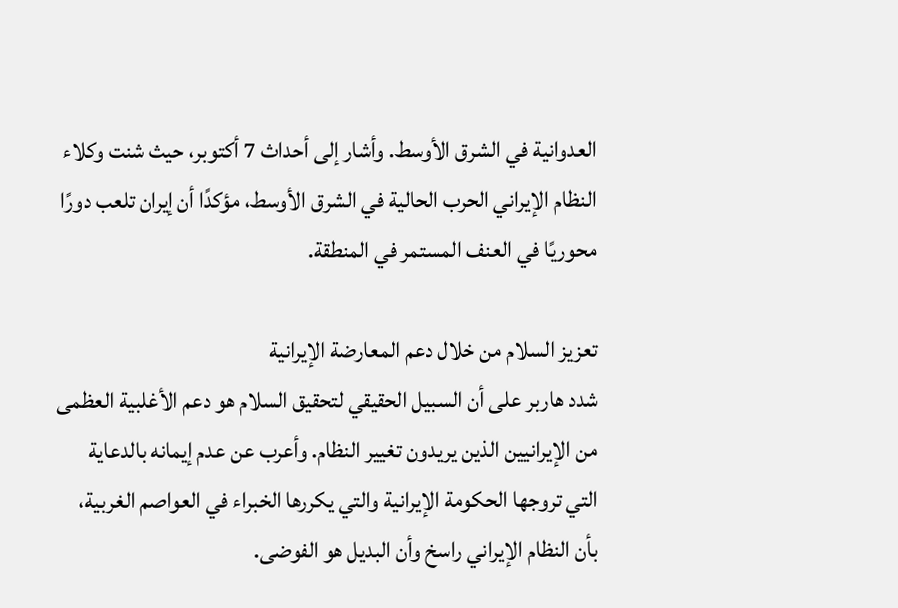العدوانية في الشرق الأوسط. وأشار إلى أحداث 7 أكتوبر، حيث شنت وكلاء النظام الإيراني الحرب الحالية في الشرق الأوسط، مؤكدًا أن إيران تلعب دورًا محوريًا في العنف المستمر في المنطقة.

تعزيز السلام من خلال دعم المعارضة الإيرانية
شدد هاربر على أن السبيل الحقيقي لتحقيق السلام هو دعم الأغلبية العظمى من الإيرانيين الذين يريدون تغيير النظام. وأعرب عن عدم إيمانه بالدعاية التي تروجها الحكومة الإيرانية والتي يكررها الخبراء في العواصم الغربية، بأن النظام الإيراني راسخ وأن البديل هو الفوضى.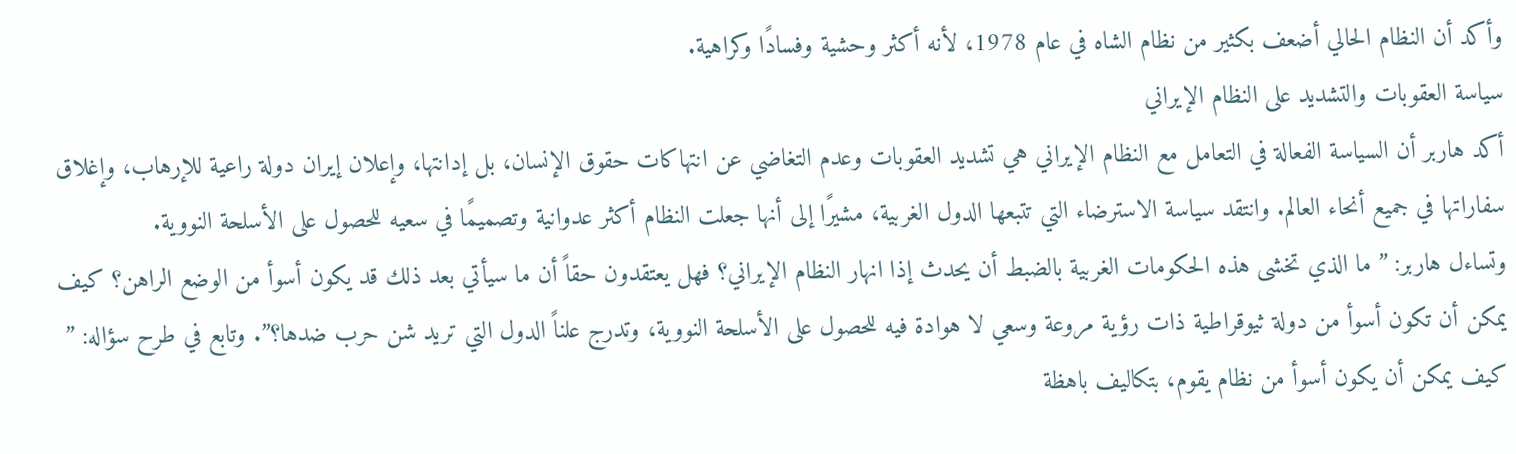وأكد أن النظام الحالي أضعف بكثير من نظام الشاه في عام 1978، لأنه أكثر وحشية وفسادًا وكراهية.
سياسة العقوبات والتشديد على النظام الإيراني
أكد هاربر أن السياسة الفعالة في التعامل مع النظام الإيراني هي تشديد العقوبات وعدم التغاضي عن انتهاكات حقوق الإنسان، بل إدانتها، وإعلان إيران دولة راعية للإرهاب، وإغلاق سفاراتها في جميع أنحاء العالم. وانتقد سياسة الاسترضاء التي تتبعها الدول الغربية، مشيرًا إلى أنها جعلت النظام أكثر عدوانية وتصميمًا في سعيه للحصول على الأسلحة النووية.
وتساءل هاربر: ” ما الذي تخشى هذه الحكومات الغربية بالضبط أن يحدث إذا انهار النظام الإيراني؟ فهل يعتقدون حقاً أن ما سيأتي بعد ذلك قد يكون أسوأ من الوضع الراهن؟ كيف يمكن أن تكون أسوأ من دولة ثيوقراطية ذات رؤية مروعة وسعي لا هوادة فيه للحصول على الأسلحة النووية، وتدرج علناً الدول التي تريد شن حرب ضدها؟”. وتابع في طرح سؤاله: ” كيف يمكن أن يكون أسوأ من نظام يقوم، بتكاليف باهظة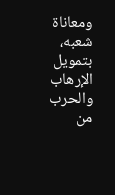ومعاناة شعبه، بتمويل الإرهاب والحرب من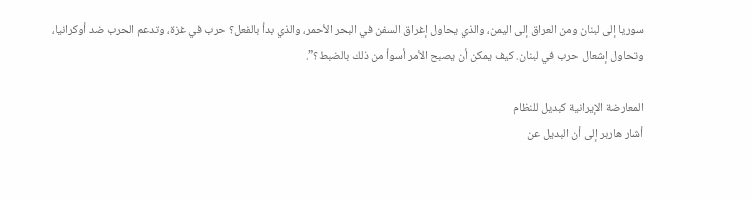سوريا إلى لبنان ومن العراق إلى اليمن، والذي يحاول إغراق السفن في البحر الأحمر، والذي بدأ بالفعل؟ حرب في غزة، وتدعم الحرب ضد أوكرانيا، وتحاول إشعال حرب في لبنان. كيف يمكن أن يصبح الأمر أسوأ من ذلك بالضبط؟”.

المعارضة الإيرانية كبديل للنظام
أشار هاربر إلى أن البديل عن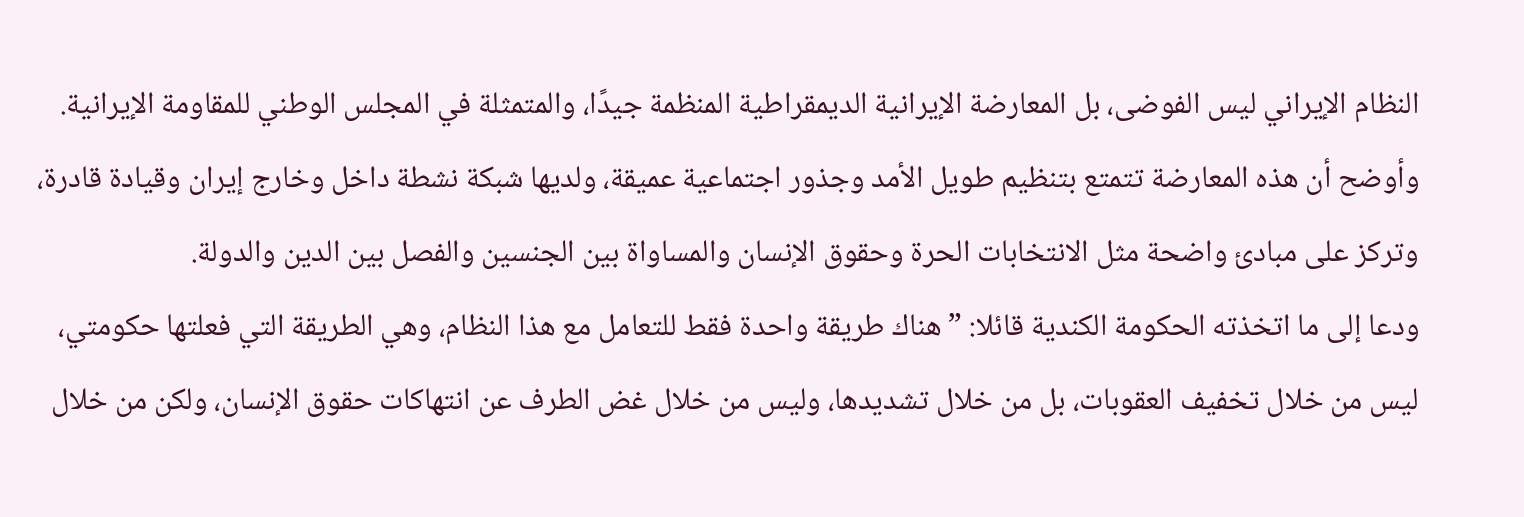النظام الإيراني ليس الفوضى، بل المعارضة الإيرانية الديمقراطية المنظمة جيدًا، والمتمثلة في المجلس الوطني للمقاومة الإيرانية. وأوضح أن هذه المعارضة تتمتع بتنظيم طويل الأمد وجذور اجتماعية عميقة، ولديها شبكة نشطة داخل وخارج إيران وقيادة قادرة، وتركز على مبادئ واضحة مثل الانتخابات الحرة وحقوق الإنسان والمساواة بين الجنسين والفصل بين الدين والدولة.
ودعا إلى ما اتخذته الحكومة الكندية قائلا: ” هناك طريقة واحدة فقط للتعامل مع هذا النظام، وهي الطريقة التي فعلتها حكومتي، ليس من خلال تخفيف العقوبات، بل من خلال تشديدها، وليس من خلال غض الطرف عن انتهاكات حقوق الإنسان، ولكن من خلال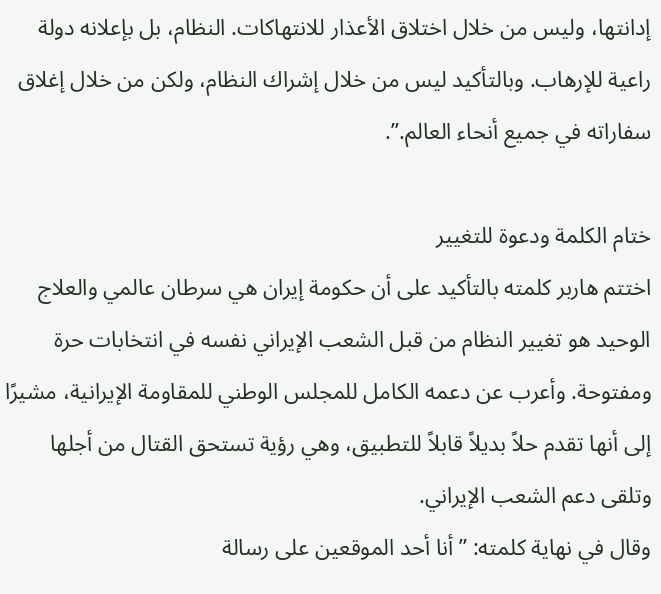إدانتها، وليس من خلال اختلاق الأعذار للانتهاكات. النظام، بل بإعلانه دولة راعية للإرهاب. وبالتأكيد ليس من خلال إشراك النظام، ولكن من خلال إغلاق سفاراته في جميع أنحاء العالم.”.

ختام الكلمة ودعوة للتغيير
اختتم هاربر كلمته بالتأكيد على أن حكومة إيران هي سرطان عالمي والعلاج الوحيد هو تغيير النظام من قبل الشعب الإيراني نفسه في انتخابات حرة ومفتوحة. وأعرب عن دعمه الكامل للمجلس الوطني للمقاومة الإيرانية، مشيرًا إلى أنها تقدم حلاً بديلاً قابلاً للتطبيق، وهي رؤية تستحق القتال من أجلها وتلقى دعم الشعب الإيراني.
وقال في نهاية كلمته: ” أنا أحد الموقعين على رسالة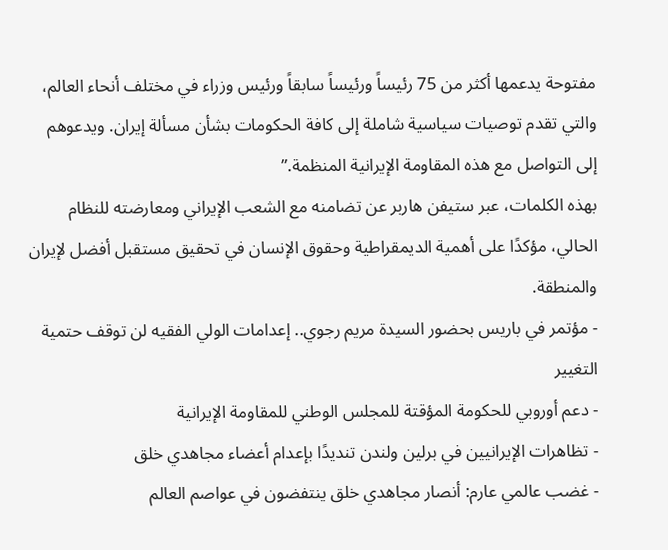مفتوحة يدعمها أكثر من 75 رئيساً ورئيساً سابقاً ورئيس وزراء في مختلف أنحاء العالم، والتي تقدم توصيات سياسية شاملة إلى كافة الحكومات بشأن مسألة إيران. ويدعوهم إلى التواصل مع هذه المقاومة الإيرانية المنظمة.”
بهذه الكلمات، عبر ستيفن هاربر عن تضامنه مع الشعب الإيراني ومعارضته للنظام الحالي، مؤكدًا على أهمية الديمقراطية وحقوق الإنسان في تحقيق مستقبل أفضل لإيران والمنطقة.
- مؤتمر في باريس بحضور السيدة مريم رجوي.. إعدامات الولي الفقيه لن توقف حتمية التغيير
- دعم أوروبي للحكومة المؤقتة للمجلس الوطني للمقاومة الإيرانية
- تظاهرات الإيرانيين في برلين ولندن تنديدًا بإعدام أعضاء مجاهدي خلق
- غضب عالمي عارم: أنصار مجاهدي خلق ينتفضون في عواصم العالم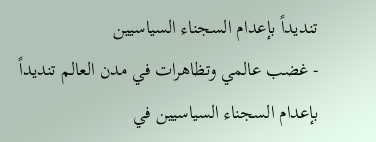تنديداً بإعدام السجناء السياسيين
- غضب عالمي وتظاهرات في مدن العالم تنديداً بإعدام السجناء السياسيين في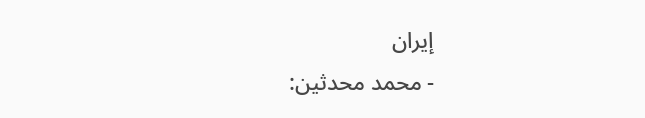إيران
- محمد محدثين: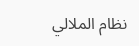نظام الملالي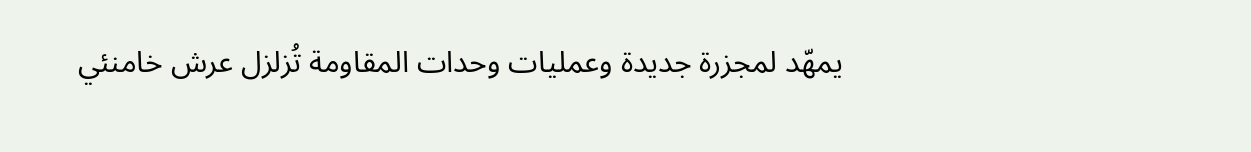يمهّد لمجزرة جديدة وعمليات وحدات المقاومة تُزلزل عرش خامنئي